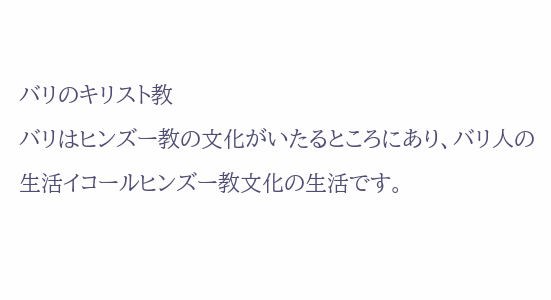バリのキリスト教
バリはヒンズー教の文化がいたるところにあり、バリ人の生活イコールヒンズー教文化の生活です。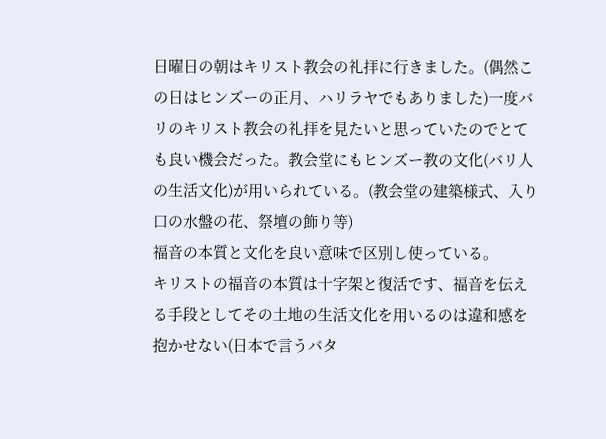日曜日の朝はキリスト教会の礼拝に行きました。(偶然この日はヒンズーの正月、ハリラヤでもありました)一度バリのキリスト教会の礼拝を見たいと思っていたのでとても良い機会だった。教会堂にもヒンズー教の文化(バリ人の生活文化)が用いられている。(教会堂の建築様式、入り口の水盤の花、祭壇の飾り等)
福音の本質と文化を良い意味で区別し使っている。
キリストの福音の本質は十字架と復活です、福音を伝える手段としてその土地の生活文化を用いるのは違和感を抱かせない(日本で言うバタ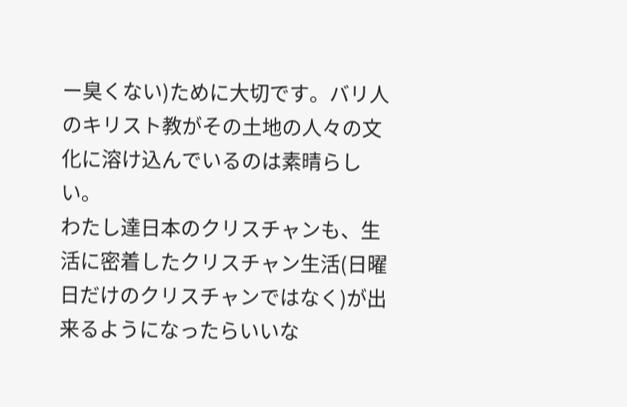ー臭くない)ために大切です。バリ人のキリスト教がその土地の人々の文化に溶け込んでいるのは素晴らしい。
わたし達日本のクリスチャンも、生活に密着したクリスチャン生活(日曜日だけのクリスチャンではなく)が出来るようになったらいいな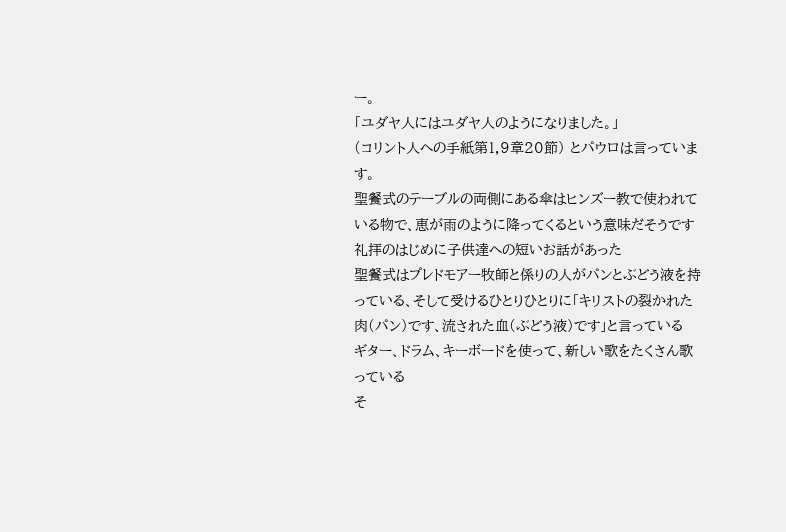ー。
「ユダヤ人にはユダヤ人のようになりました。」
(コリント人への手紙第1,9章20節) とパウロは言っています。
聖餐式のテーブルの両側にある傘はヒンズー教で使われている物で、恵が雨のように降ってくるという意味だそうです
礼拝のはじめに子供達への短いお話があった
聖餐式はプレドモアー牧師と係りの人がパンとぶどう液を持っている、そして受けるひとりひとりに「キリストの裂かれた肉(パン)です、流された血(ぶどう液)です」と言っている
ギター、ドラム、キーボードを使って、新しい歌をたくさん歌っている
そ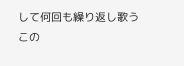して何回も繰り返し歌う
この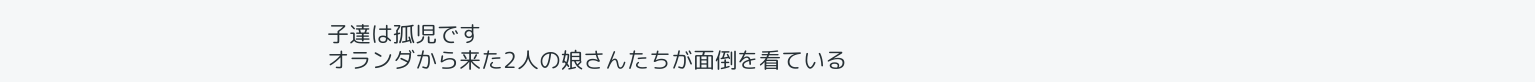子達は孤児です
オランダから来た2人の娘さんたちが面倒を看ている